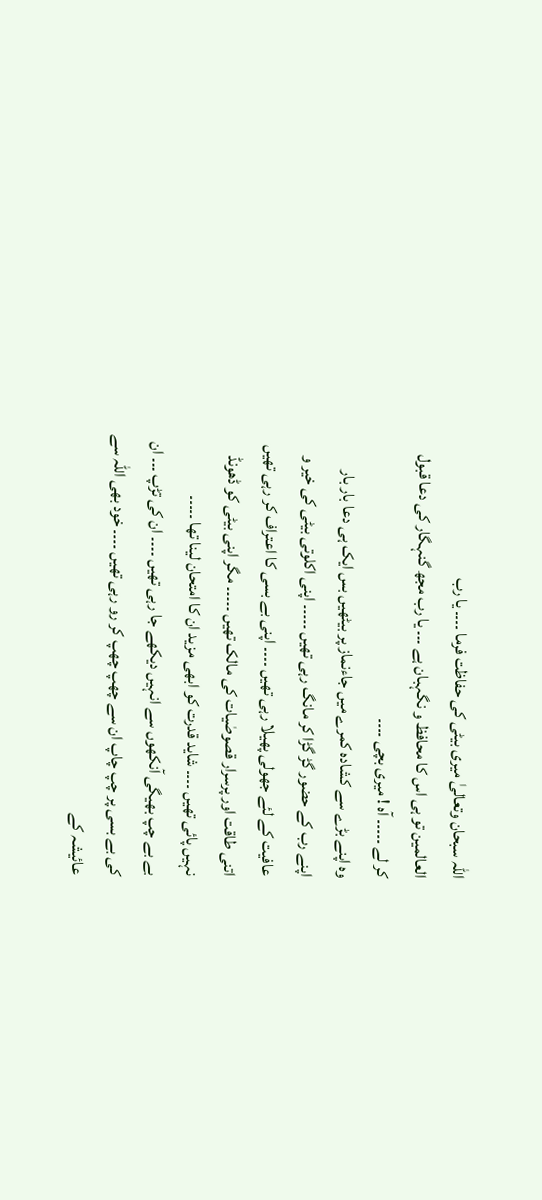اللہ سبحان وتعالیٰ میری بیٹی کی حفاظت فرما ۔۔۔۔ یا رب
العالمین تو ہی اس کا محافظ و نگہبان ہے ۔۔۔ یا رب مجھ گنہگار کی دعا قبول
کر لے ۔۔۔۔۔ آہ ! میری بچی ۔۔۔۔
وہ اپنے بڑے سے کشادہ کمرے میں جاءنماز پر بیٹھیں بس ایک ہی دعا بار بار
اپنے رب کے حضور گڑ گڑا کر مانگ رہی تھیں ۔۔۔۔۔ اپنی اکلوتی بیٹی کی خیر و
عافیت کے لئے جھولی پھیلا رہی تھیں ۔۔۔۔ اپنی بے بسی کا اعتراف کر رہی تھیں
اتنی طاقت اور پرسرار قصوصٰیات کی مالک تھیں ۔۔۔۔۔ مگر اپنی بیٹی کو ڈھونڈ
نہیں پائی تھیں ۔۔۔۔ شاید قدرت کو ابھی مزید ان کا امتحان لینا تھا ۔۔۔۔۔
بے بے چپ بھیگی آنکھوں سے انہیں دیکھے جا رہی تھیں ۔۔۔۔ ان کی تڑپ ۔۔۔ ان
کی بے بسی پر چپ چاپ ان سے چھپ چھپ کر رو رہی تھیں ۔۔۔۔ خود بھی اللہ سے
عائیشہ کے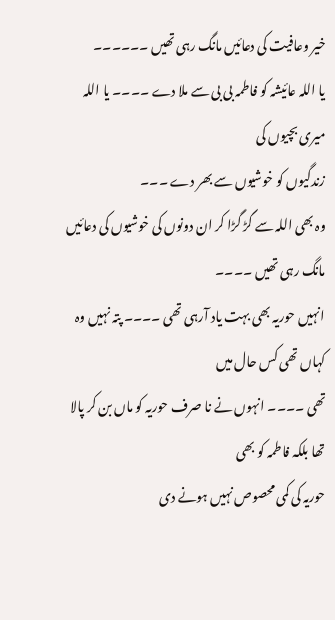خیر وعافیت کی دعائیں مانگ رہی تھیں ۔۔۔۔۔۔
یا اللہ عائیشہ کو فاطمہ بی بی سے ملا دے ۔۔۔۔ یا اللہ میری بچیوں کی
زندگیوں کو خوشیوں سے بھر دے ۔۔۔
وہ بھی اللہ سے گڑ گڑا کر ان دونوں کی خوشیوں کی دعائیں مانگ رہی تھیں ۔۔۔۔
انہیں حوریہ بھی بہت یاد آرہی تھی ۔۔۔۔ پتہ نہیں وہ کہاں تھی کس حال میں
تھی ۔۔۔۔ انہوں نے نا صرف حوریہ کو ماں بن کر پالا تھا بلکہ فاطمہ کو بھی
حوریہ کی کمی محصوص نہیں ہونے دی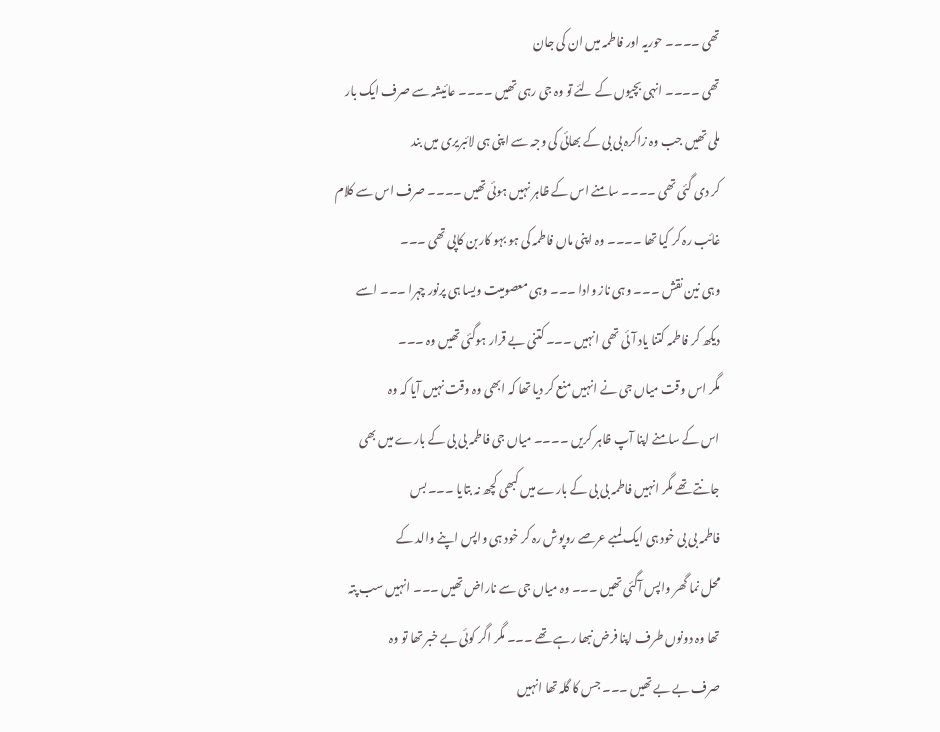تھی ۔۔۔۔ حوریہ اور فاطمہ میں ان کی جان
تھی ۔۔۔۔ انہی بچیوں کے لئے تو وہ جی رہی تھیں ۔۔۔۔ عائیشہ سے صرف ایک بار
ملی تھیں جب وہ زاکرہ بی بی کے بھائی کی وجہ سے اپنی ہی لائبریری میں بند
کر دی گئی تھی ۔۔۔۔ سامنے اس کے ظاہر نہیں ہوئی تھیں ۔۔۔۔ صرف اس سے کلام
غائب رہ کر کیا تھا ۔۔۔۔ وہ اپنی ماں فاطمہ کی ہو بہو کاربن کاپی تھی ۔۔۔
وہی نین نقش ۔۔۔ وہی ناز وادا ۔۔۔ وہی معصومیت ویسا ہی پرنور چہرا ۔۔۔ اسے
دیکھ کر فاطمہ کتنا یاد آئی تھی انہیں ۔۔۔ کتنی بے قرار ہوگئی تھیں وہ ۔۔۔
مگر اس وقت میاں جی نے انہیں منع کر دیا تھا کہ ابھی وہ وقت نہیں آیا کہ وہ
اس کے سامنے اپنا آپ ظاہر کریں ۔۔۔۔ میاں جی فاطمہ بی بی کے بارے میں بھی
جانتے تھے مگر انہیں فاطمہ بی بی کے بارے میں کبھی کچھ نہ بتایا ۔۔۔ بس
فاطمہ بی بی خود ہی ایک لمبے عرصے روپوش رہ کر خود ہی واپس اپنے والد کے
محل نما گھر واپس آگئی تھیں ۔۔۔ وہ میاں جی سے ناراض تھیں ۔۔۔ انہیں سب پتہ
تھا وہ دونوں طرف اپنا فرض نبھا رہے تھے ۔۔۔ مگر اگر کوئی بے خبر تھا تو وہ
صرف بے بے تھیں ۔۔۔ جس کا گلہ تھا انہیں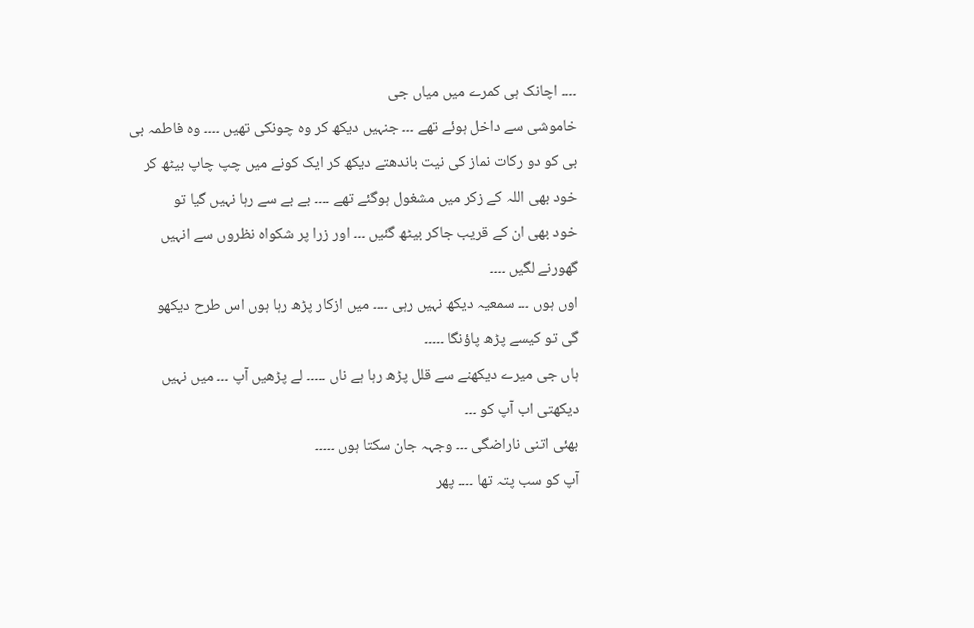۔۔۔۔ اچانک ہی کمرے میں میاں جی
خاموشی سے داخل ہوئے تھے ۔۔۔ جنہیں دیکھ کر وہ چونکی تھیں ۔۔۔۔ وہ فاطمہ بی
بی کو دو رکات نماز کی نیت باندھتے دیکھ کر ایک کونے میں چپ چاپ بیٹھ کر
خود بھی اللہ کے زکر میں مشغول ہوگئے تھے ۔۔۔۔ بے بے سے رہا نہیں گیا تو
خود بھی ان کے قریب جاکر بیٹھ گئیں ۔۔۔ اور زرا پر شکواہ نظروں سے انہیں
گھورنے لگیں ۔۔۔۔
اوں ہوں ۔۔۔ سمعیہ دیکھ نہیں رہی ۔۔۔۔ میں ازکار پڑھ رہا ہوں اس طرح دیکھو
گی تو کیسے پڑھ پاؤنگا ۔۔۔۔۔
ہاں جی میرے دیکھنے سے قلل پڑھ رہا ہے ناں ۔۔۔۔۔ لے پڑھیں آپ ۔۔۔ میں نہیں
دیکھتی اب آپ کو ۔۔۔
بھئی اتنی ناراضگی ۔۔۔ وجہہ جان سکتا ہوں ۔۔۔۔۔
آپ کو سب پتہ تھا ۔۔۔۔ پھر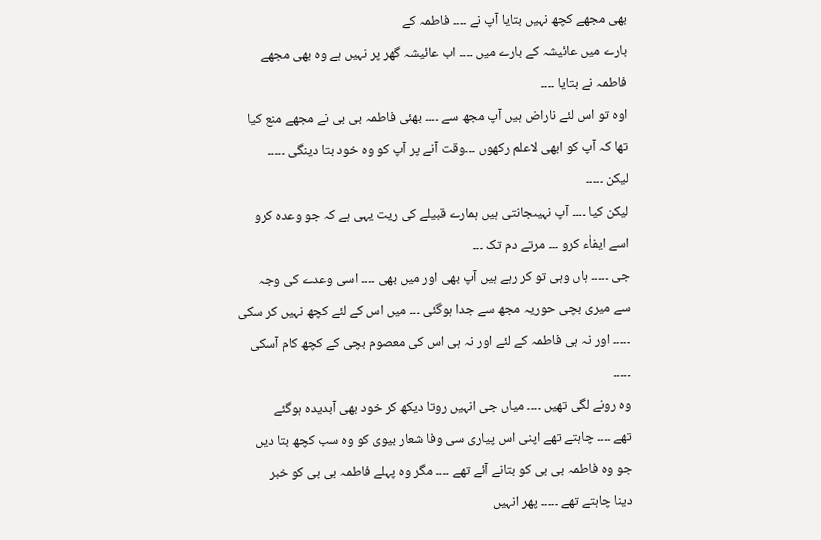بھی مجھے کچھ نہیں بتایا آپ نے ۔۔۔۔ فاطمہ کے
بارے میں عائیشہ کے بارے میں ۔۔۔۔ اب عائیشہ گھر پر نہیں ہے وہ بھی مجھے
فاطمہ نے بتایا ۔۔۔۔
اوہ تو اس لئے ناراض ہیں آپ مجھ سے ۔۔۔۔ بھئی فاطمہ بی بی نے مجھے منع کیا
تھا کہ آپ کو ابھی لاعلم رکھوں ۔۔۔وقت آنے پر آپ کو وہ خود بتا دینگی ۔۔۔۔۔
لیکن ۔۔۔۔۔
لیکن کیا ۔۔۔۔ آپ نہیںجانتی ہیں ہمارے قبیلے کی ریت یہی ہے کہ جو وعدہ کرو
اسے ایفاٰء کرو ۔۔۔ مرتے دم تک ۔۔۔
جی ۔۔۔۔۔ ہاں وہی تو کر رہے ہیں آپ بھی اور میں بھی ۔۔۔۔ اسی وعدے کی وجہ
سے میری بچی حوریہ مجھ سے جدا ہوگئی ۔۔۔ میں اس کے لئے کچھ نہیں کر سکی
۔۔۔۔۔ اور نہ ہی فاطمہ کے لئے اور نہ ہی اس کی معصوم بچی کے کچھ کام آسکی
۔۔۔۔۔
وہ رونے لگی تھیں ۔۔۔۔ میاں جی انہیں روتا دیکھ کر خود بھی آبدیدہ ہوگئے
تھے ۔۔۔۔ چاہتے تھے اپنی اس پیاری سی وفا شعار بیوی کو وہ سب کچھ بتا دیں
جو وہ فاطمہ بی بی کو بتانے آئے تھے ۔۔۔۔ مگر وہ پہلے فاطمہ بی بی کو خبر
دینا چاہتے تھے ۔۔۔۔۔ پھر انہیں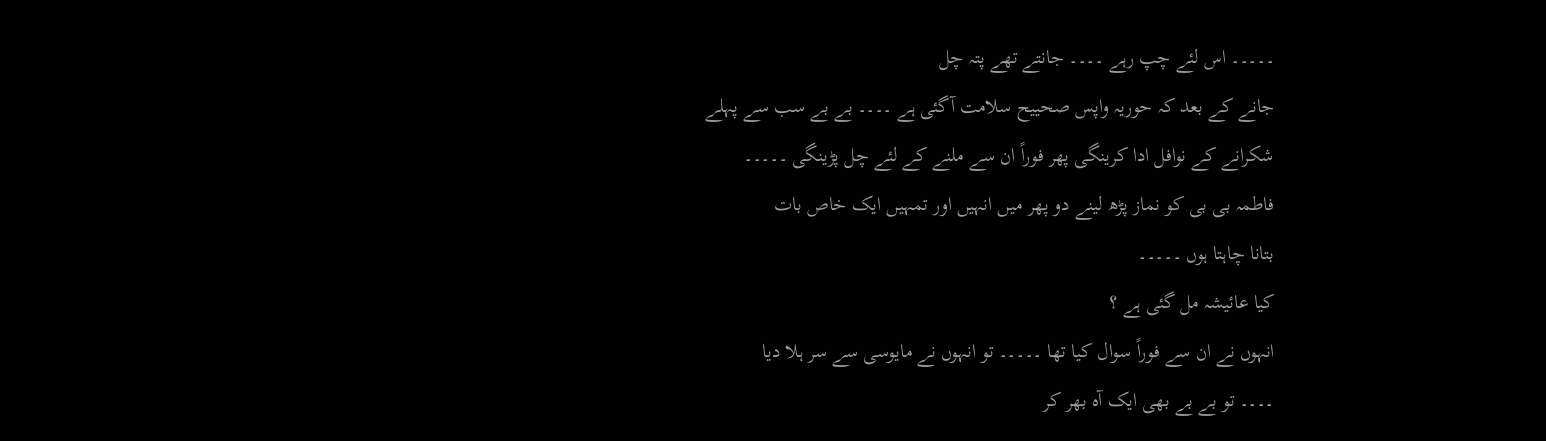۔۔۔۔۔ اس لئے چپ رہے ۔۔۔۔ جانتے تھے پتہ چل
جانے کے بعد کہ حوریہ واپس صحییح سلامت آگئی ہے ۔۔۔۔ بے بے سب سے پہلے
شکرانے کے نوافل ادا کرینگی پھر فوراً ان سے ملنے کے لئے چل پڑینگی ۔۔۔۔۔
فاطمہ بی بی کو نماز پڑھ لینے دو پھر میں انہیں اور تمہیں ایک خاص بات
بتانا چاہتا ہوں ۔۔۔۔۔
کیا عائیشہ مل گئی ہے ؟
انہوں نے ان سے فوراً سوال کیا تھا ۔۔۔۔۔ تو انہوں نے مایوسی سے سر ہلا دیا
۔۔۔۔ تو بے بے بھی ایک آہ بھر کر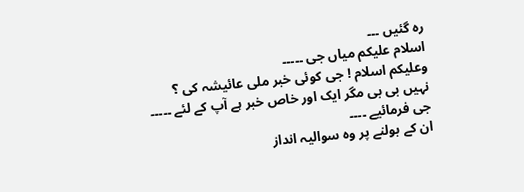رہ گئیں ۔۔۔
اسلام علیکم میاں جی ۔۔۔۔۔
وعلیکم اسلام ! جی کوئی خبر ملی عائیشہ کی ؟
نہیں بی بی مگر ایک اور خاص خبر ہے آپ کے لئے ۔۔۔۔۔
جی فرمائیے ۔۔۔۔
ان کے بولنے پر وہ سوالیہ انداز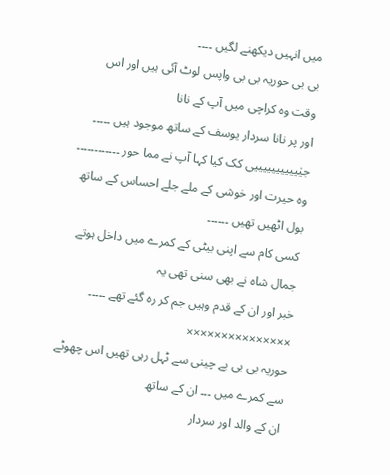میں انہیں دیکھنے لگیں ۔۔۔۔
بی بی حوریہ بی بی واپس لوٹ آئی ہیں اور اس وقت وہ کراچی میں آپ کے نانا
اور پر نانا سردار یوسف کے ساتھ موجود ہیں ۔۔۔۔۔
جیٰییییییییییی کک کیا کہا آپ نے مما حور ۔۔۔۔۔۔۔۔۔۔۔۔
وہ حیرت اور خوشی کے ملے جلے احساس کے ساتھ بول اٹھیں تھیں ۔۔۔۔۔۔
کسی کام سے اپنی بیٹی کے کمرے میں داخل ہوتے جمال شاہ نے بھی سنی تھی یہ
خبر اور ان کے قدم وہیں جم کر رہ گئے تھے ۔۔۔۔۔
×××××××××××××××
حوریہ بی بی بے چینی سے ٹہل رہی تھیں اس چھوٹے سے کمرے میں ۔۔۔ ان کے ساتھ
ان کے والد اور سردار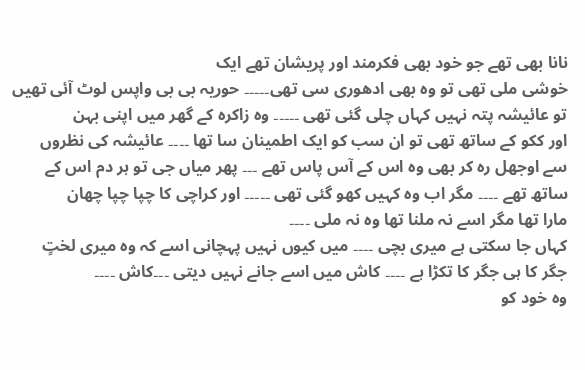نانا بھی تھے جو خود بھی فکرمند اور پریشان تھے ایک
خوشی ملی تھی تو وہ بھی ادھوری سی تھی۔۔۔۔۔ حوریہ بی بی واپس لوٹ آئی تھیں
تو عائیشہ پتہ نہیں کہاں چلی گئی تھی ۔۔۔۔۔ وہ زاکرہ کے گھر میں اپنی بہن
اور ککو کے ساتھ تھی تو ان سب کو ایک اطمینان سا تھا ۔۔۔۔ عائیشہ کی نظروں
سے اوجھل رہ کر بھی وہ اس کے آس پاس تھے ۔۔۔ پھر میاں جی تو ہر دم اس کے
ساتھ تھے ۔۔۔۔ مگر اب وہ کہیں کھو گئی تھی ۔۔۔۔۔ اور کراچی کا چپا چپا چھان
مارا تھا مگر اسے نہ ملنا تھا وہ نہ ملی ۔۔۔۔
کہاں جا سکتی ہے میری بچی ۔۔۔۔ میں کیوں نہیں پہچانی اسے کہ وہ میری لختٍ
جگر کا ہی جگر کا تکڑا ہے ۔۔۔۔ کاش میں اسے جانے نہیں دیتی ۔۔۔کاش ۔۔۔۔
وہ خود کو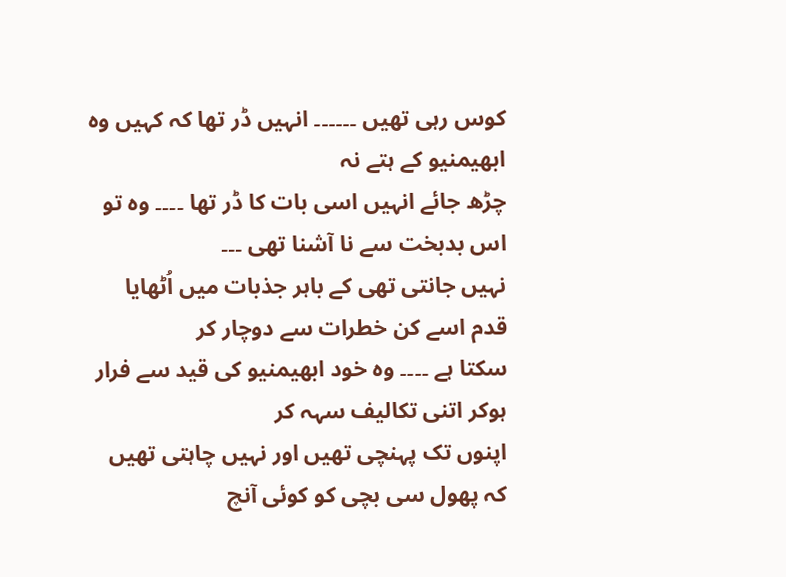کوس رہی تھیں ۔۔۔۔۔۔ انہیں ڈر تھا کہ کہیں وہ ابھیمنیو کے ہتے نہ
چڑھ جائے انہیں اسی بات کا ڈر تھا ۔۔۔۔ وہ تو اس بدبخت سے نا آشنا تھی ۔۔۔
نہیں جانتی تھی کے باہر جذبات میں اُٹھایا قدم اسے کن خطرات سے دوچار کر
سکتا ہے ۔۔۔۔ وہ خود ابھیمنیو کی قید سے فرار ہوکر اتنی تکالیف سہہ کر
اپنوں تک پہنچی تھیں اور نہیں چاہتی تھیں کہ پھول سی بچی کو کوئی آنچ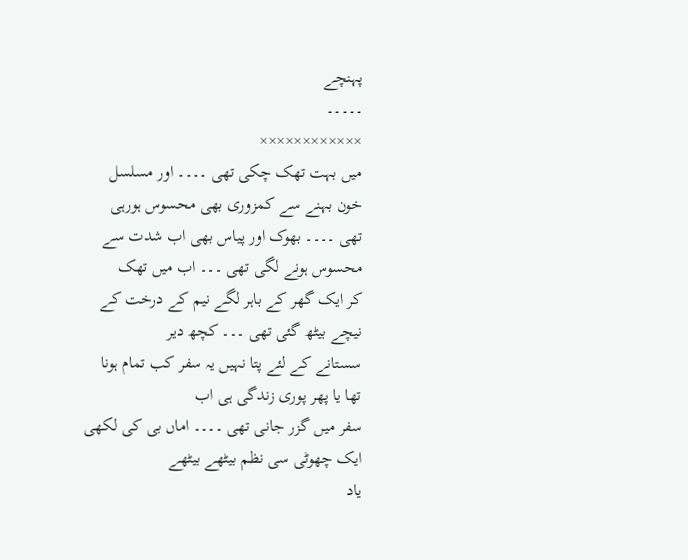پہنچے
۔۔۔۔۔
××××××××××××
میں بہت تھک چکی تھی ۔۔۔۔ اور مسلسل خون بہنے سے کمزوری بھی محسوس ہورہی
تھی ۔۔۔۔ بھوک اور پیاس بھی اب شدت سے محسوس ہونے لگی تھی ۔۔۔ اب میں تھک
کر ایک گھر کے باہر لگے نیم کے درخت کے نیچے بیٹھ گئی تھی ۔۔۔ کچھ دیر
سستانے کے لئے پتا نہیں یہ سفر کب تمام ہونا تھا یا پھر پوری زندگی ہی اب
سفر میں گزر جانی تھی ۔۔۔۔ اماں بی کی لکھی ایک چھوٹی سی نظم بیٹھے بیٹھے
یاد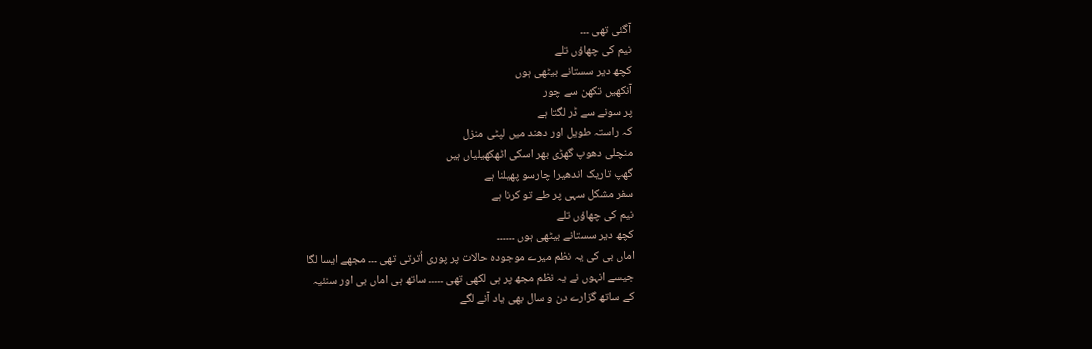آگئی تھی ۔۔۔
نیم کی چھاؤں تلے
کچھ دیر سستانے بیٹھی ہوں
آنکھیں تکھن سے چور
پر سونے سے ڈر لگتا ہے
کہ راستہ طویل اور دھند میں لپٹی منزل
منچلی دھوپ گھڑی بھر اسکی اٹھکھیلیاں ہیں
گھپ تاریک اندھیرا چارسو پھیلنا ہے
سفر مشکل سہی پر طے تو کرنا ہے
نیم کی چھاؤں تلے
کچھ دیر سستانے بیٹھی ہوں ۔۔۔۔۔۔
اماں بی کی یہ نظم میرے موجودہ حالات پر پوری اُترتی تھی ۔۔۔ مجھے ایسا لگا
جیسے انہوں نے یہ نظم مجھ پر ہی لکھی تھی ۔۔۔۔۔ ساتھ ہی اماں بی اور سنئیہ
کے ساتھ گزارے دن و سال بھی یاد آنے لگے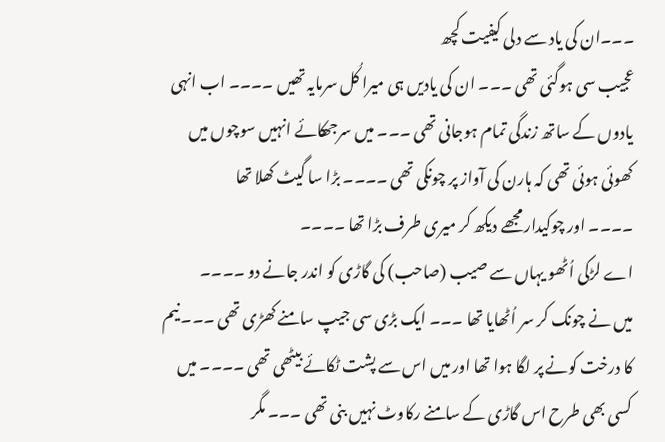۔۔۔ان کی یاد سے دلی کیفیت کچھ
عجیب سی ہوگئی تھی ۔۔۔ ان کی یادیں ہی میرا کُل سرمایہ تھیں ۔۔۔۔ اب انہی
یادوں کے ساتھ زندگی تمام ہوجانی تھی ۔۔۔ میں سرجھکائے انہیں سوچوں میں
کھوئی ہوئی تھی کہ ہارن کی آواز پر چونکی تھی ۔۔۔۔ بڑا سا گیٹ کھلا تھا
۔۔۔۔ اور چوکیدار مجھے دیکھ کر میری طرف بڑا تھا ۔۔۔۔
اے لڑکی اُٹھو یہاں سے صیب (صاحب) کی گاڑی کو اندر جانے دو ۔۔۔۔
میں نے چونک کر سر اُٹھایا تھا ۔۔۔ ایک بڑی سی جیپ سامنے کھڑی تھی ۔۔۔ نیم
کا درخت کونے پر لگا ہوا تھا اور میں اس سے پشت ٹکائے بیٹھی تھی ۔۔۔۔ میں
کسی بھی طرح اس گاڑی کے سامنے رکاوٹ نہیں بنی تھی ۔۔۔ مگر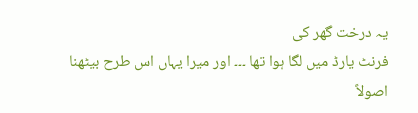یہ درخت گھر کی
فرنٹ یارڈ میں لگا ہوا تھا ۔۔۔ اور میرا یہاں اس طرح بیٹھنا اصولاً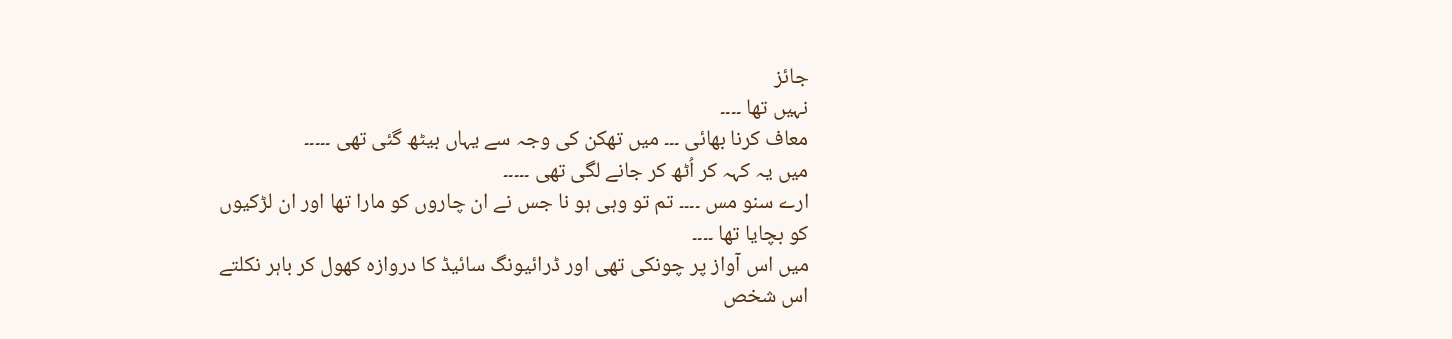جائز
نہیں تھا ۔۔۔۔
معاف کرنا بھائی ۔۔۔ میں تھکن کی وجہ سے یہاں بیٹھ گئی تھی ۔۔۔۔۔
میں یہ کہہ کر اُٹھ کر جانے لگی تھی ۔۔۔۔۔
ارے سنو مس ۔۔۔۔ تم تو وہی ہو نا جس نے ان چاروں کو مارا تھا اور ان لڑکیوں
کو بچایا تھا ۔۔۔۔
میں اس آواز پر چونکی تھی اور ڈرائیونگ سائیڈ کا دروازہ کھول کر باہر نکلتے
اس شخص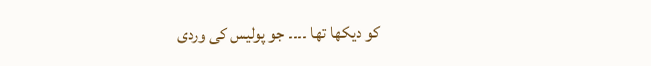کو دیکھا تھا ۔۔۔۔ جو پولیس کی وردی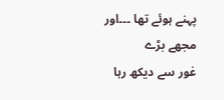پہنے ہوئے تھا ۔۔۔اور مجھے بڑے
غور سے دیکھ رہا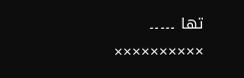تھا ۔۔۔۔۔
××××××××××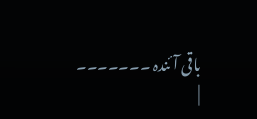باقی آئندہ ۔۔۔۔۔۔۔
|